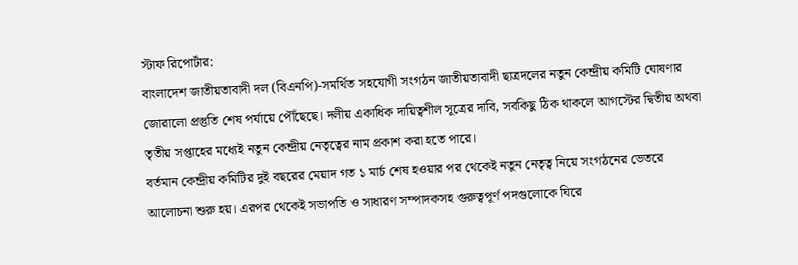স্টাফ রিপোর্টার:
বাংলাদেশ জাতীয়তাবাদী দল (বিএনপি)-সমর্থিত সহযোগী সংগঠন জাতীয়তাবাদী ছাত্রদলের নতুন কেন্দ্রীয় কমিটি ঘোষণার জোরালো প্রস্তুতি শেষ পর্যায়ে পৌঁছেছে। দলীয় একাধিক দায়িত্বশীল সূত্রের দাবি, সবকিছু ঠিক থাকলে আগস্টের দ্বিতীয় অথবা তৃতীয় সপ্তাহের মধ্যেই নতুন কেন্দ্রীয় নেতৃত্বের নাম প্রকাশ করা হতে পারে।
বর্তমান কেন্দ্রীয় কমিটির দুই বছরের মেয়াদ গত ১ মার্চ শেষ হওয়ার পর থেকেই নতুন নেতৃত্ব নিয়ে সংগঠনের ভেতরে আলোচনা শুরু হয়। এরপর থেকেই সভাপতি ও সাধারণ সম্পাদকসহ গুরুত্বপূর্ণ পদগুলোকে ঘিরে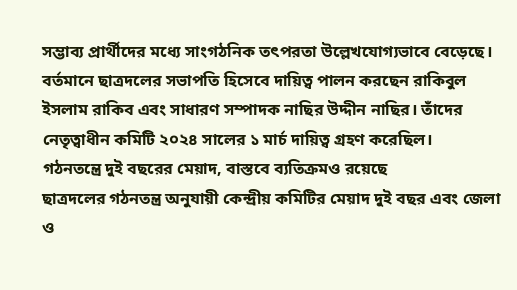সম্ভাব্য প্রার্থীদের মধ্যে সাংগঠনিক তৎপরতা উল্লেখযোগ্যভাবে বেড়েছে।
বর্তমানে ছাত্রদলের সভাপতি হিসেবে দায়িত্ব পালন করছেন রাকিবুল ইসলাম রাকিব এবং সাধারণ সম্পাদক নাছির উদ্দীন নাছির। তাঁদের নেতৃত্বাধীন কমিটি ২০২৪ সালের ১ মার্চ দায়িত্ব গ্রহণ করেছিল।
গঠনতন্ত্রে দুই বছরের মেয়াদ, বাস্তবে ব্যতিক্রমও রয়েছে
ছাত্রদলের গঠনতন্ত্র অনুযায়ী কেন্দ্রীয় কমিটির মেয়াদ দুই বছর এবং জেলা ও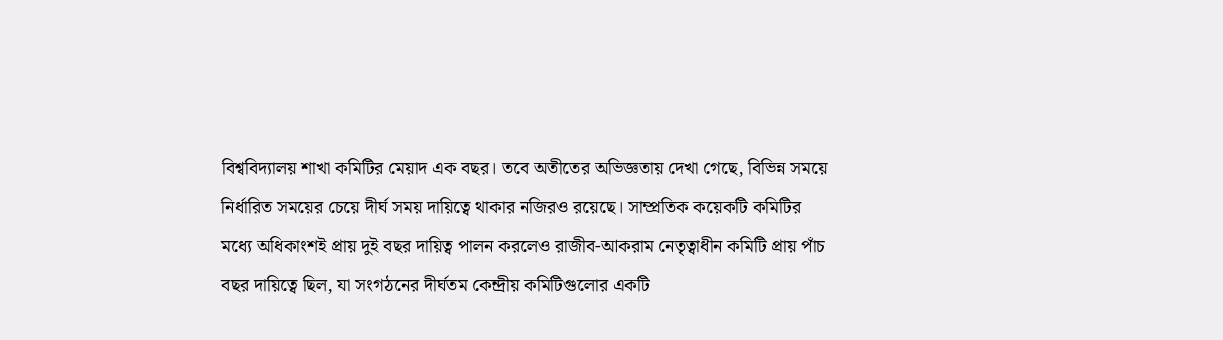বিশ্ববিদ্যালয় শাখা কমিটির মেয়াদ এক বছর। তবে অতীতের অভিজ্ঞতায় দেখা গেছে, বিভিন্ন সময়ে নির্ধারিত সময়ের চেয়ে দীর্ঘ সময় দায়িত্বে থাকার নজিরও রয়েছে। সাম্প্রতিক কয়েকটি কমিটির মধ্যে অধিকাংশই প্রায় দুই বছর দায়িত্ব পালন করলেও রাজীব-আকরাম নেতৃত্বাধীন কমিটি প্রায় পাঁচ বছর দায়িত্বে ছিল, যা সংগঠনের দীর্ঘতম কেন্দ্রীয় কমিটিগুলোর একটি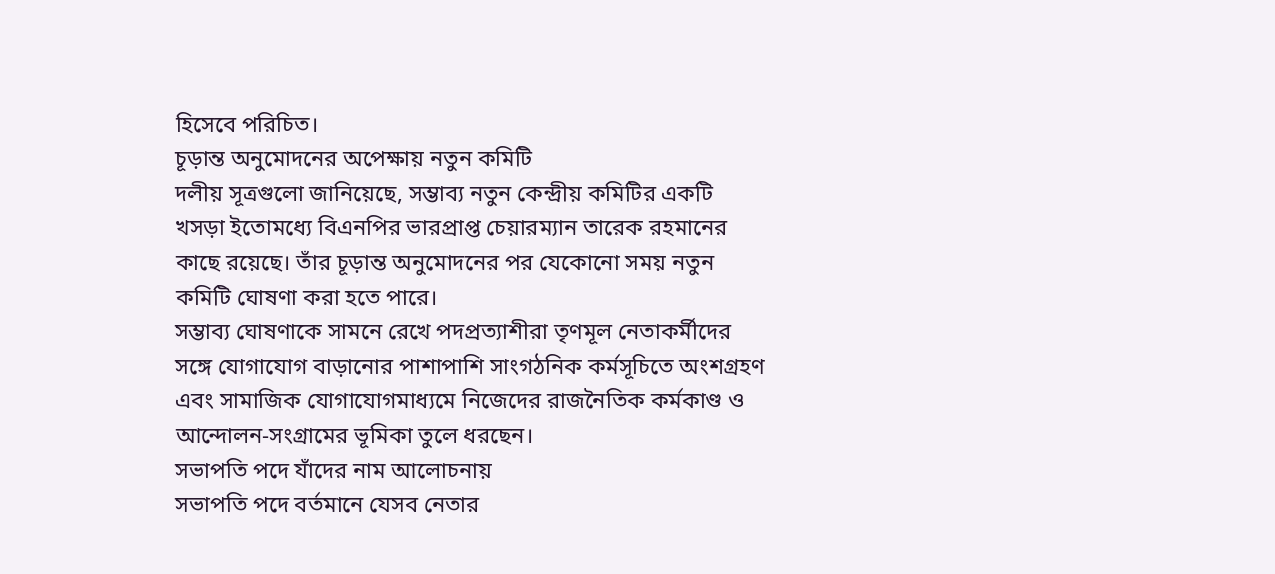হিসেবে পরিচিত।
চূড়ান্ত অনুমোদনের অপেক্ষায় নতুন কমিটি
দলীয় সূত্রগুলো জানিয়েছে, সম্ভাব্য নতুন কেন্দ্রীয় কমিটির একটি খসড়া ইতোমধ্যে বিএনপির ভারপ্রাপ্ত চেয়ারম্যান তারেক রহমানের কাছে রয়েছে। তাঁর চূড়ান্ত অনুমোদনের পর যেকোনো সময় নতুন কমিটি ঘোষণা করা হতে পারে।
সম্ভাব্য ঘোষণাকে সামনে রেখে পদপ্রত্যাশীরা তৃণমূল নেতাকর্মীদের সঙ্গে যোগাযোগ বাড়ানোর পাশাপাশি সাংগঠনিক কর্মসূচিতে অংশগ্রহণ এবং সামাজিক যোগাযোগমাধ্যমে নিজেদের রাজনৈতিক কর্মকাণ্ড ও আন্দোলন-সংগ্রামের ভূমিকা তুলে ধরছেন।
সভাপতি পদে যাঁদের নাম আলোচনায়
সভাপতি পদে বর্তমানে যেসব নেতার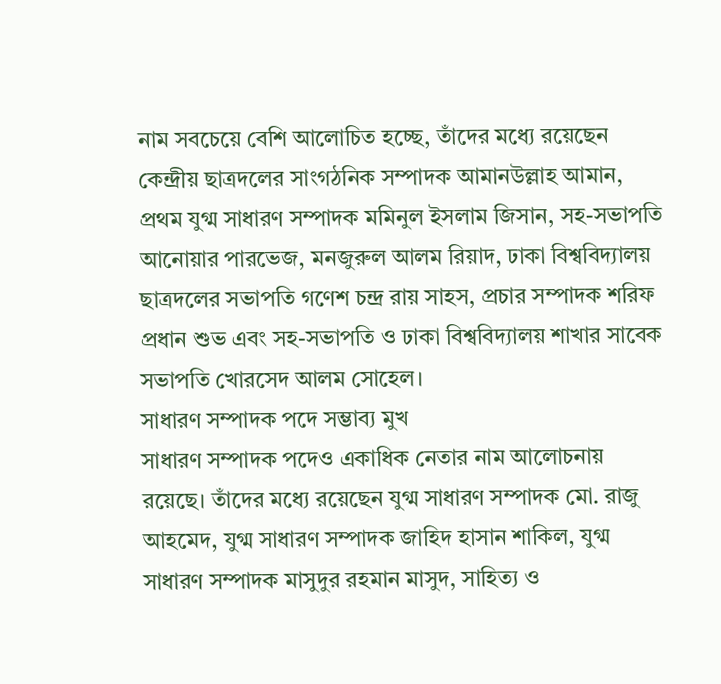নাম সবচেয়ে বেশি আলোচিত হচ্ছে, তাঁদের মধ্যে রয়েছেন কেন্দ্রীয় ছাত্রদলের সাংগঠনিক সম্পাদক আমানউল্লাহ আমান, প্রথম যুগ্ম সাধারণ সম্পাদক মমিনুল ইসলাম জিসান, সহ-সভাপতি আনোয়ার পারভেজ, মনজুরুল আলম রিয়াদ, ঢাকা বিশ্ববিদ্যালয় ছাত্রদলের সভাপতি গণেশ চন্দ্র রায় সাহস, প্রচার সম্পাদক শরিফ প্রধান শুভ এবং সহ-সভাপতি ও ঢাকা বিশ্ববিদ্যালয় শাখার সাবেক সভাপতি খোরসেদ আলম সোহেল।
সাধারণ সম্পাদক পদে সম্ভাব্য মুখ
সাধারণ সম্পাদক পদেও একাধিক নেতার নাম আলোচনায় রয়েছে। তাঁদের মধ্যে রয়েছেন যুগ্ম সাধারণ সম্পাদক মো. রাজু আহমেদ, যুগ্ম সাধারণ সম্পাদক জাহিদ হাসান শাকিল, যুগ্ম সাধারণ সম্পাদক মাসুদুর রহমান মাসুদ, সাহিত্য ও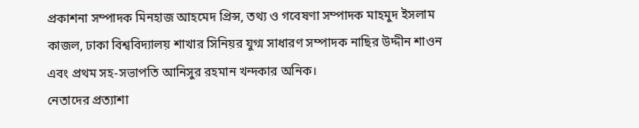প্রকাশনা সম্পাদক মিনহাজ আহমেদ প্রিন্স, তথ্য ও গবেষণা সম্পাদক মাহমুদ ইসলাম কাজল, ঢাকা বিশ্ববিদ্যালয় শাখার সিনিয়র যুগ্ম সাধারণ সম্পাদক নাছির উদ্দীন শাওন এবং প্রথম সহ-সভাপতি আনিসুর রহমান খন্দকার অনিক।
নেতাদের প্রত্যাশা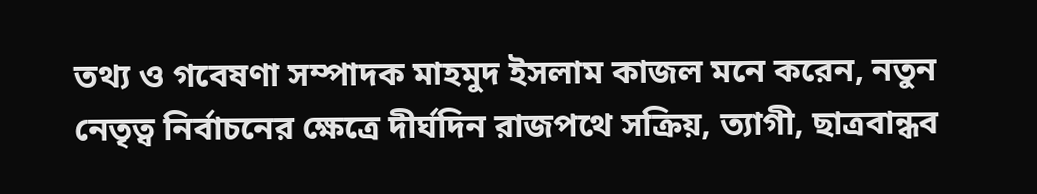তথ্য ও গবেষণা সম্পাদক মাহমুদ ইসলাম কাজল মনে করেন, নতুন নেতৃত্ব নির্বাচনের ক্ষেত্রে দীর্ঘদিন রাজপথে সক্রিয়, ত্যাগী, ছাত্রবান্ধব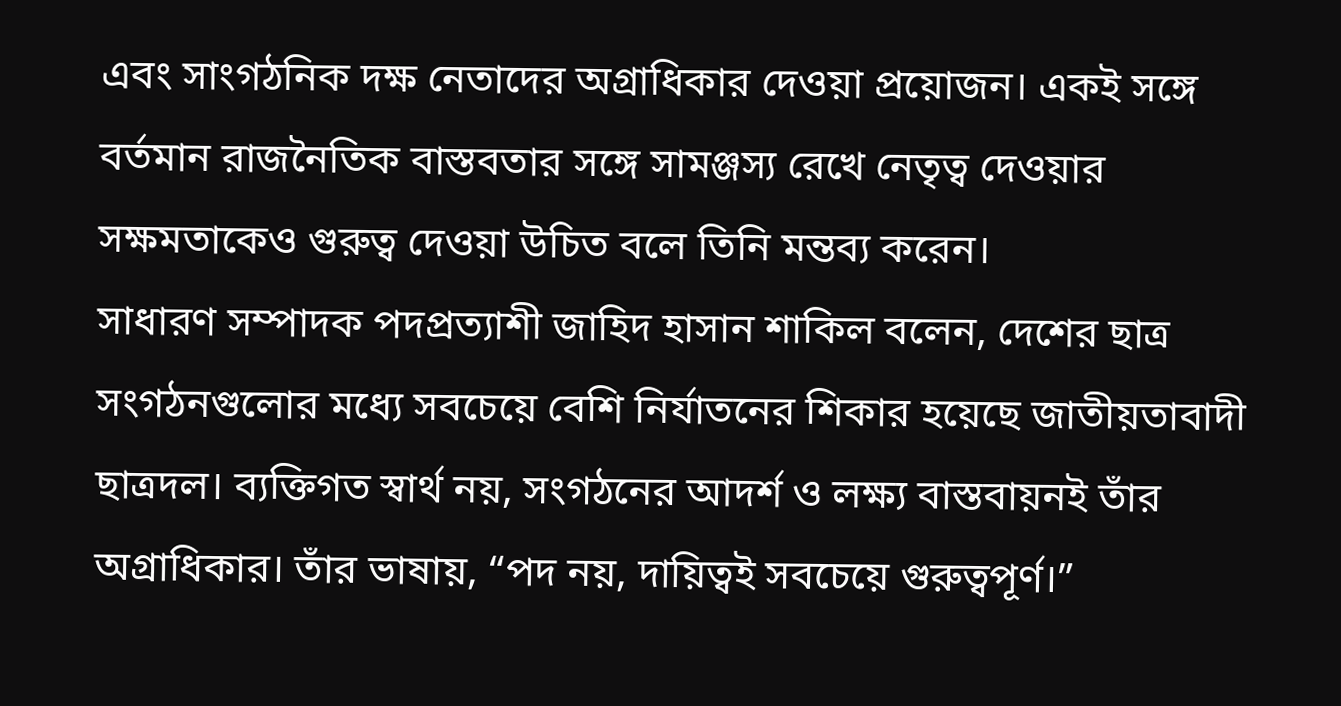এবং সাংগঠনিক দক্ষ নেতাদের অগ্রাধিকার দেওয়া প্রয়োজন। একই সঙ্গে বর্তমান রাজনৈতিক বাস্তবতার সঙ্গে সামঞ্জস্য রেখে নেতৃত্ব দেওয়ার সক্ষমতাকেও গুরুত্ব দেওয়া উচিত বলে তিনি মন্তব্য করেন।
সাধারণ সম্পাদক পদপ্রত্যাশী জাহিদ হাসান শাকিল বলেন, দেশের ছাত্র সংগঠনগুলোর মধ্যে সবচেয়ে বেশি নির্যাতনের শিকার হয়েছে জাতীয়তাবাদী ছাত্রদল। ব্যক্তিগত স্বার্থ নয়, সংগঠনের আদর্শ ও লক্ষ্য বাস্তবায়নই তাঁর অগ্রাধিকার। তাঁর ভাষায়, “পদ নয়, দায়িত্বই সবচেয়ে গুরুত্বপূর্ণ।”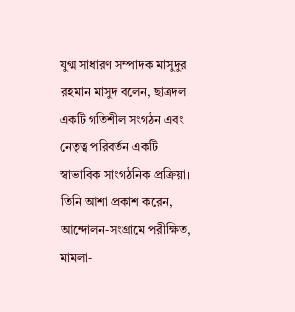যুগ্ম সাধারণ সম্পাদক মাসুদুর রহমান মাসুদ বলেন, ছাত্রদল একটি গতিশীল সংগঠন এবং নেতৃত্ব পরিবর্তন একটি স্বাভাবিক সাংগঠনিক প্রক্রিয়া। তিনি আশা প্রকাশ করেন, আন্দোলন-সংগ্রামে পরীক্ষিত, মামলা-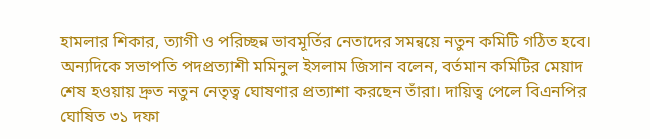হামলার শিকার, ত্যাগী ও পরিচ্ছন্ন ভাবমূর্তির নেতাদের সমন্বয়ে নতুন কমিটি গঠিত হবে।
অন্যদিকে সভাপতি পদপ্রত্যাশী মমিনুল ইসলাম জিসান বলেন, বর্তমান কমিটির মেয়াদ শেষ হওয়ায় দ্রুত নতুন নেতৃত্ব ঘোষণার প্রত্যাশা করছেন তাঁরা। দায়িত্ব পেলে বিএনপির ঘোষিত ৩১ দফা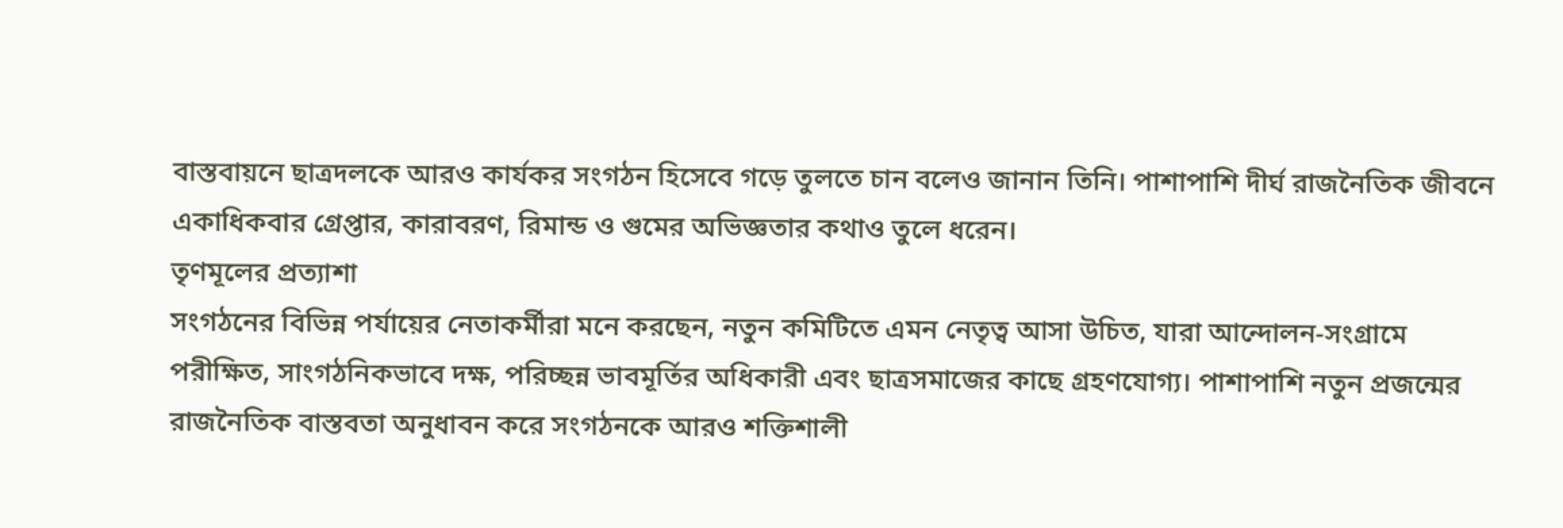বাস্তবায়নে ছাত্রদলকে আরও কার্যকর সংগঠন হিসেবে গড়ে তুলতে চান বলেও জানান তিনি। পাশাপাশি দীর্ঘ রাজনৈতিক জীবনে একাধিকবার গ্রেপ্তার, কারাবরণ, রিমান্ড ও গুমের অভিজ্ঞতার কথাও তুলে ধরেন।
তৃণমূলের প্রত্যাশা
সংগঠনের বিভিন্ন পর্যায়ের নেতাকর্মীরা মনে করছেন, নতুন কমিটিতে এমন নেতৃত্ব আসা উচিত, যারা আন্দোলন-সংগ্রামে পরীক্ষিত, সাংগঠনিকভাবে দক্ষ, পরিচ্ছন্ন ভাবমূর্তির অধিকারী এবং ছাত্রসমাজের কাছে গ্রহণযোগ্য। পাশাপাশি নতুন প্রজন্মের রাজনৈতিক বাস্তবতা অনুধাবন করে সংগঠনকে আরও শক্তিশালী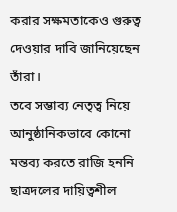করার সক্ষমতাকেও গুরুত্ব দেওয়ার দাবি জানিয়েছেন তাঁরা।
তবে সম্ভাব্য নেতৃত্ব নিয়ে আনুষ্ঠানিকভাবে কোনো মন্তব্য করতে রাজি হননি ছাত্রদলের দায়িত্বশীল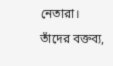নেতারা। তাঁদের বক্তব্য,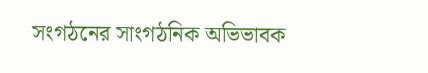সংগঠনের সাংগঠনিক অভিভাবক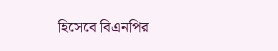হিসেবে বিএনপির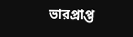ভারপ্রাপ্ত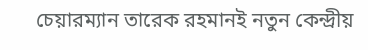চেয়ারম্যান তারেক রহমানই নতুন কেন্দ্রীয়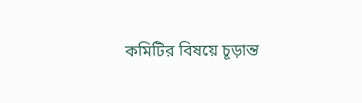কমিটির বিষয়ে চূড়ান্ত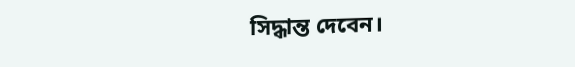সিদ্ধান্ত দেবেন।